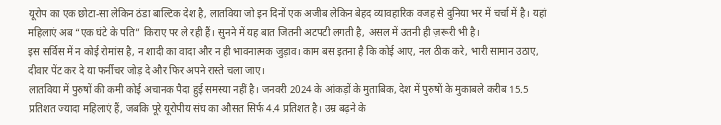यूरोप का एक छोटा-सा लेकिन ठंडा बाल्टिक देश है, लातविया जो इन दिनों एक अजीब लेकिन बेहद व्यावहारिक वजह से दुनिया भर में चर्चा में है। यहां महिलाएं अब “एक घंटे के पति” किराए पर ले रही हैं। सुनने में यह बात जितनी अटपटी लगती है, असल में उतनी ही ज़रूरी भी है।
इस सर्विस में न कोई रोमांस है, न शादी का वादा और न ही भावनात्मक जुड़ाव। काम बस इतना है कि कोई आए, नल ठीक करे, भारी सामान उठाए, दीवार पेंट कर दे या फर्नीचर जोड़ दे और फिर अपने रास्ते चला जाए।
लातविया में पुरुषों की कमी कोई अचानक पैदा हुई समस्या नहीं है। जनवरी 2024 के आंकड़ों के मुताबिक, देश में पुरुषों के मुकाबले करीब 15.5 प्रतिशत ज्यादा महिलाएं हैं, जबकि पूरे यूरोपीय संघ का औसत सिर्फ 4.4 प्रतिशत है। उम्र बढ़ने के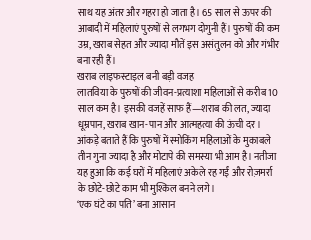साथ यह अंतर और गहरा हो जाता है। 65 साल से ऊपर की आबादी में महिलाएं पुरुषों से लगभग दोगुनी हैं। पुरुषों की कम उम्र, खराब सेहत और ज्यादा मौतें इस असंतुलन को और गंभीर बना रही हैं।
खराब लाइफस्टाइल बनी बड़ी वजह
लातविया के पुरुषों की जीवन-प्रत्याशा महिलाओं से करीब 10 साल कम है। इसकी वजहें साफ हैं—शराब की लत, ज्यादा धूम्रपान, खराब खान-पान और आत्महत्या की ऊंची दर। आंकड़े बताते हैं कि पुरुषों में स्मोकिंग महिलाओं के मुकाबले तीन गुना ज्यादा है और मोटापे की समस्या भी आम है। नतीजा यह हुआ कि कई घरों में महिलाएं अकेले रह गईं और रोज़मर्रा के छोटे-छोटे काम भी मुश्किल बनने लगे।
‘एक घंटे का पति’ बना आसान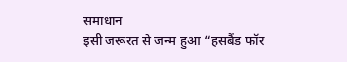समाधान
इसी जरूरत से जन्म हुआ “हसबैंड फॉर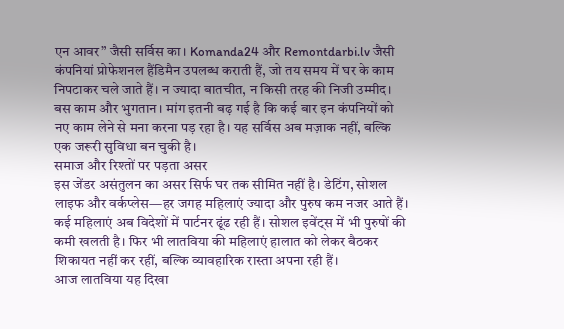एन आवर” जैसी सर्विस का। Komanda24 और Remontdarbi.lv जैसी कंपनियां प्रोफेशनल हैंडिमैन उपलब्ध कराती हैं, जो तय समय में घर के काम निपटाकर चले जाते हैं। न ज्यादा बातचीत, न किसी तरह की निजी उम्मीद। बस काम और भुगतान। मांग इतनी बढ़ गई है कि कई बार इन कंपनियों को नए काम लेने से मना करना पड़ रहा है। यह सर्विस अब मज़ाक नहीं, बल्कि एक जरूरी सुविधा बन चुकी है।
समाज और रिश्तों पर पड़ता असर
इस जेंडर असंतुलन का असर सिर्फ घर तक सीमित नहीं है। डेटिंग, सोशल लाइफ और वर्कप्लेस—हर जगह महिलाएं ज्यादा और पुरुष कम नजर आते हैं। कई महिलाएं अब विदेशों में पार्टनर ढूंढ रही हैं। सोशल इवेंट्स में भी पुरुषों की कमी खलती है। फिर भी लातविया की महिलाएं हालात को लेकर बैठकर शिकायत नहीं कर रहीं, बल्कि व्यावहारिक रास्ता अपना रही हैं।
आज लातविया यह दिखा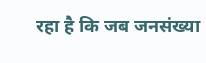रहा है कि जब जनसंख्या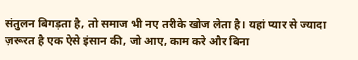संतुलन बिगड़ता है, तो समाज भी नए तरीके खोज लेता है। यहां प्यार से ज्यादा ज़रूरत है एक ऐसे इंसान की, जो आए, काम करे और बिना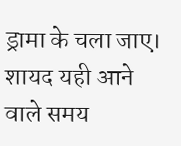ड्रामा के चला जाए। शायद यही आने वाले समय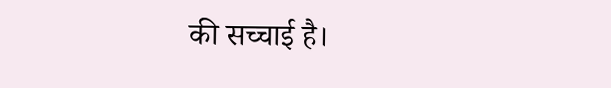की सच्चाई है।